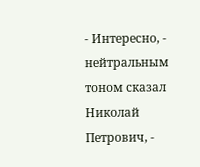- Интересно, - нейтральным тоном сказал Николай Петрович, -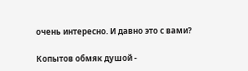очень интересно. И давно это с вами?

Копытов обмяк душой -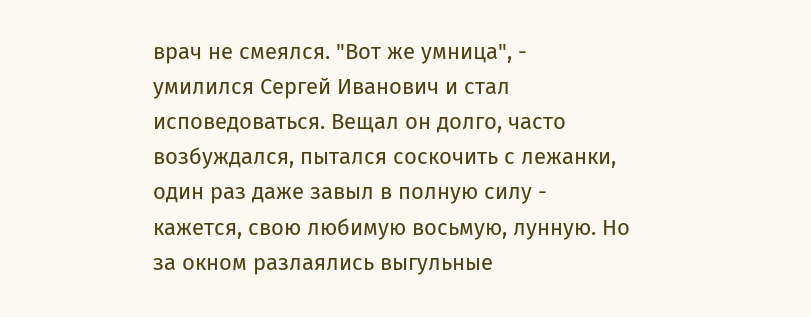врач не смеялся. "Вот же умница", - умилился Сергей Иванович и стал исповедоваться. Вещал он долго, часто возбуждался, пытался соскочить с лежанки, один раз даже завыл в полную силу - кажется, свою любимую восьмую, лунную. Но за окном разлаялись выгульные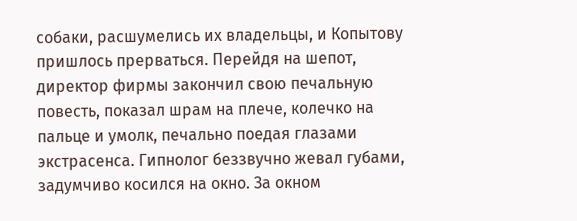собаки, расшумелись их владельцы, и Копытову пришлось прерваться. Перейдя на шепот, директор фирмы закончил свою печальную повесть, показал шрам на плече, колечко на пальце и умолк, печально поедая глазами экстрасенса. Гипнолог беззвучно жевал губами, задумчиво косился на окно. За окном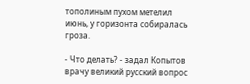тополиным пухом метелил июнь, у горизонта собиралась гроза.

- Что делать? - задал Копытов врачу великий русский вопрос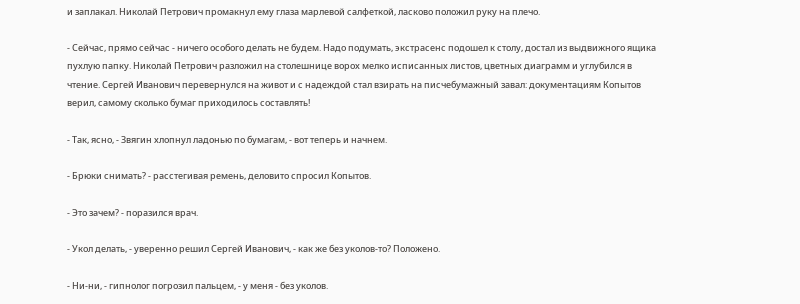и заплакал. Николай Петрович промакнул ему глаза марлевой салфеткой, ласково положил руку на плечо.

- Сейчас, прямо сейчас - ничего особого делать не будем. Надо подумать, экстрасенс подошел к столу, достал из выдвижного ящика пухлую папку. Николай Петрович разложил на столешнице ворох мелко исписанных листов, цветных диаграмм и углубился в чтение. Сергей Иванович перевернулся на живот и с надеждой стал взирать на писчебумажный завал: документациям Копытов верил, самому cколько бумаг приходилось составлять!

- Так, ясно, - Звягин хлопнул ладонью по бумагам, - вот теперь и начнем.

- Брюки снимать? - расстегивая ремень, деловито спросил Копытов.

- Это зачем? - поразился врач.

- Укол делать, - уверенно решил Сергей Иванович, - как же без уколов-то? Положено.

- Ни-ни, - гипнолог погрозил пальцем, - у меня - без уколов.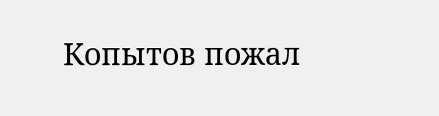Копытов пожал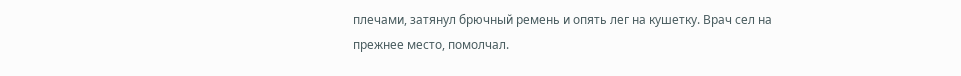плечами, затянул брючный ремень и опять лег на кушетку. Врач сел на прежнее место, помолчал.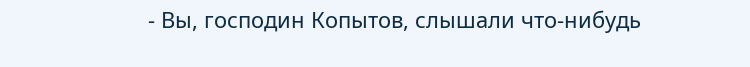- Вы, господин Копытов, слышали что-нибудь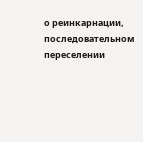о реинкарнации, последовательном переселении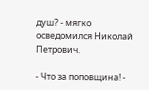душ? - мягко осведомился Николай Петрович.

- Что за поповщина! -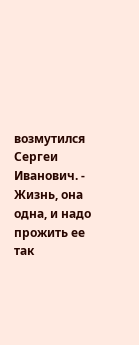возмутился Сергеи Иванович. - Жизнь, она одна, и надо прожить ее так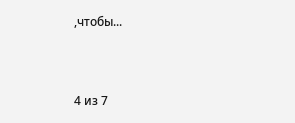,чтобы...



4 из 7